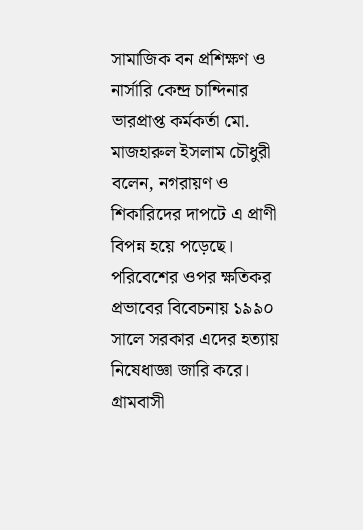সামাজিক বন প্রশিক্ষণ ও নার্সারি কেন্দ্র চান্দিনার ভারপ্রাপ্ত কর্মকর্তা মো. মাজহারুল ইসলাম চৌধুরী বলেন, নগরায়ণ ও শিকারিদের দাপটে এ প্রাণী বিপন্ন হয়ে পড়েছে। পরিবেশের ওপর ক্ষতিকর প্রভাবের বিবেচনায় ১৯৯০ সালে সরকার এদের হত্যায় নিষেধাজ্ঞা জারি করে। গ্রামবাসী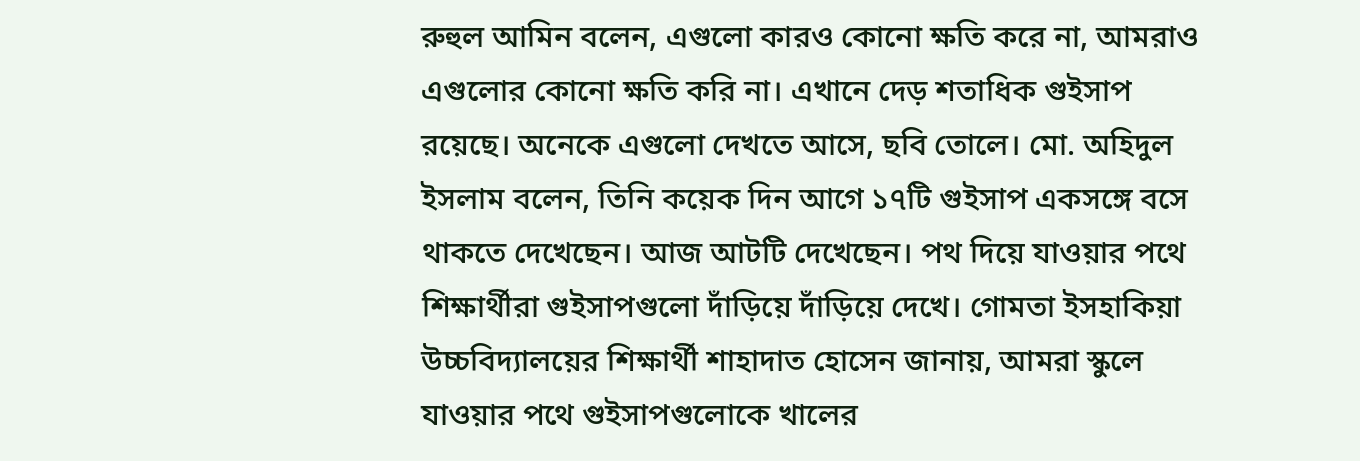রুহুল আমিন বলেন, এগুলো কারও কোনো ক্ষতি করে না, আমরাও এগুলোর কোনো ক্ষতি করি না। এখানে দেড় শতাধিক গুইসাপ রয়েছে। অনেকে এগুলো দেখতে আসে, ছবি তোলে। মো. অহিদুল ইসলাম বলেন, তিনি কয়েক দিন আগে ১৭টি গুইসাপ একসঙ্গে বসে থাকতে দেখেছেন। আজ আটটি দেখেছেন। পথ দিয়ে যাওয়ার পথে শিক্ষার্থীরা গুইসাপগুলো দাঁড়িয়ে দাঁড়িয়ে দেখে। গোমতা ইসহাকিয়া উচ্চবিদ্যালয়ের শিক্ষার্থী শাহাদাত হোসেন জানায়, আমরা স্কুলে যাওয়ার পথে গুইসাপগুলোকে খালের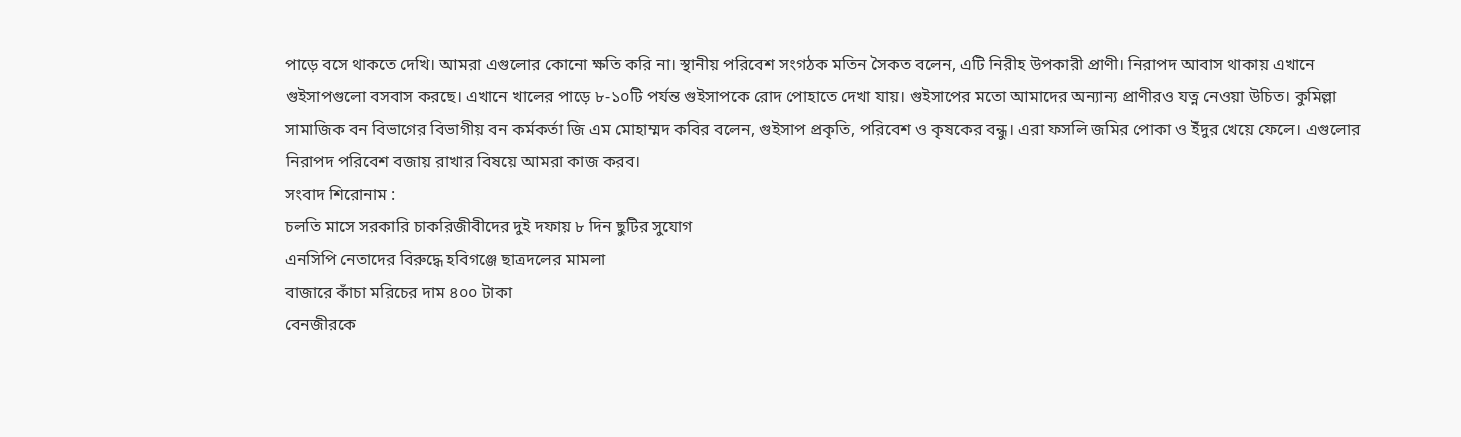পাড়ে বসে থাকতে দেখি। আমরা এগুলোর কোনো ক্ষতি করি না। স্থানীয় পরিবেশ সংগঠক মতিন সৈকত বলেন, এটি নিরীহ উপকারী প্রাণী। নিরাপদ আবাস থাকায় এখানে গুইসাপগুলো বসবাস করছে। এখানে খালের পাড়ে ৮-১০টি পর্যন্ত গুইসাপকে রোদ পোহাতে দেখা যায়। গুইসাপের মতো আমাদের অন্যান্য প্রাণীরও যত্ন নেওয়া উচিত। কুমিল্লা সামাজিক বন বিভাগের বিভাগীয় বন কর্মকর্তা জি এম মোহাম্মদ কবির বলেন, গুইসাপ প্রকৃতি, পরিবেশ ও কৃষকের বন্ধু। এরা ফসলি জমির পোকা ও ইঁদুর খেয়ে ফেলে। এগুলোর নিরাপদ পরিবেশ বজায় রাখার বিষয়ে আমরা কাজ করব।
সংবাদ শিরোনাম :
চলতি মাসে সরকারি চাকরিজীবীদের দুই দফায় ৮ দিন ছুটির সুযোগ
এনসিপি নেতাদের বিরুদ্ধে হবিগঞ্জে ছাত্রদলের মামলা
বাজারে কাঁচা মরিচের দাম ৪০০ টাকা
বেনজীরকে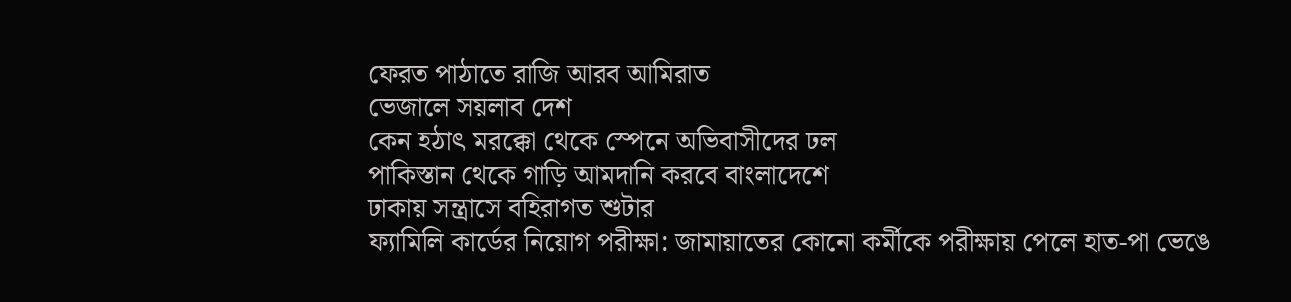ফেরত পাঠাতে রাজি আরব আমিরাত
ভেজালে সয়লাব দেশ
কেন হঠাৎ মরক্কো থেকে স্পেনে অভিবাসীদের ঢল
পাকিস্তান থেকে গাড়ি আমদানি করবে বাংলাদেশে
ঢাকায় সন্ত্রাসে বহিরাগত শুটার
ফ্যামিলি কার্ডের নিয়োগ পরীক্ষা: জামায়াতের কোনো কর্মীকে পরীক্ষায় পেলে হাত-পা ভেঙে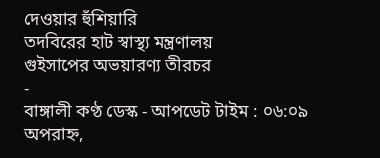দেওয়ার হুঁশিয়ারি
তদবিরের হাট স্বাস্থ্য মন্ত্রণালয়
গুইসাপের অভয়ারণ্য তীরচর
-
বাঙ্গালী কণ্ঠ ডেস্ক - আপডেট টাইম : ০৬:০৯ অপরাহ্ন,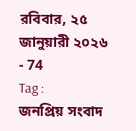রবিবার, ২৫ জানুয়ারী ২০২৬
- 74
Tag :
জনপ্রিয় সংবাদ